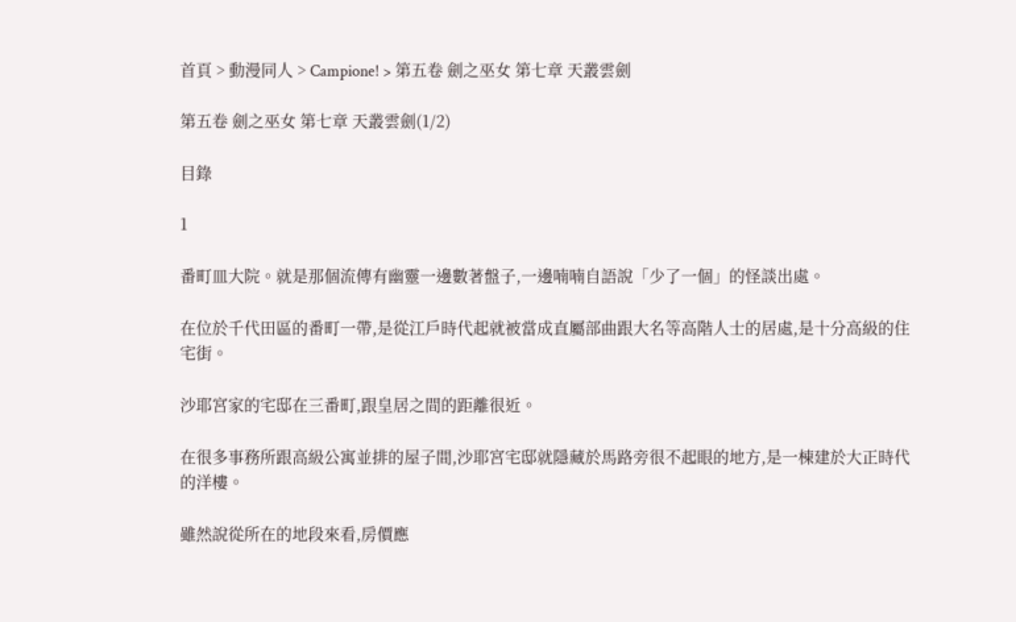首頁 > 動漫同人 > Campione! > 第五卷 劍之巫女 第七章 天叢雲劍

第五卷 劍之巫女 第七章 天叢雲劍(1/2)

目錄

1

番町皿大院。就是那個流傳有幽靈一邊數著盤子,一邊喃喃自語說「少了一個」的怪談出處。

在位於千代田區的番町一帶,是從江戶時代起就被當成直屬部曲跟大名等高階人士的居處,是十分高級的住宅街。

沙耶宮家的宅邸在三番町,跟皇居之間的距離很近。

在很多事務所跟高級公寓並排的屋子間,沙耶宮宅邸就隱藏於馬路旁很不起眼的地方,是一棟建於大正時代的洋樓。

雖然說從所在的地段來看,房價應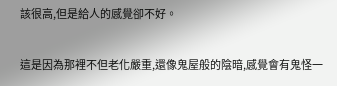該很高,但是給人的感覺卻不好。

這是因為那裡不但老化嚴重,還像鬼屋般的陰暗,感覺會有鬼怪一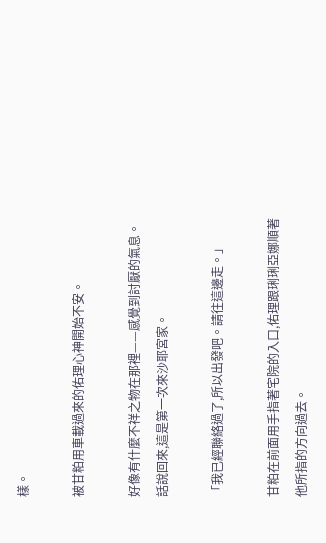樣。

被甘粕用車載過來的佑理心神開始不安。

好像有什麼不祥之物在那裡——感覺到討厭的氣息。話說回來,這是第一次來沙耶宮家。

「我已經聯絡過了,所以出發吧。請往這邊走。」

甘粕在前面用手指著宅院的入口,佑理跟琍琍亞娜順著他所指的方向過去。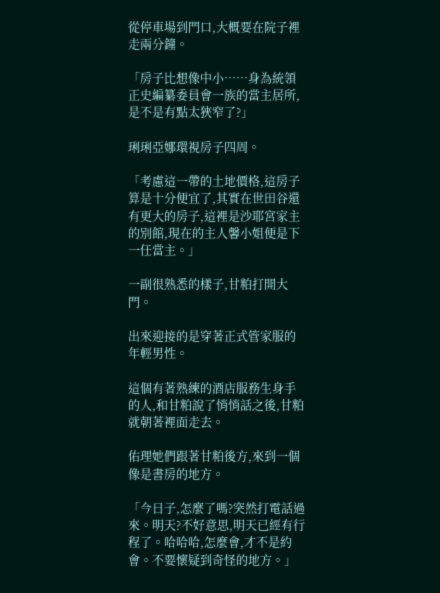從停車場到門口,大概要在院子裡走兩分鐘。

「房子比想像中小……身為統領正史編纂委員會一族的當主居所,是不是有點太狹窄了?」

琍琍亞娜環視房子四周。

「考慮這一帶的土地價格,這房子算是十分便宜了,其實在世田谷還有更大的房子,這裡是沙耶宮家主的別館,現在的主人馨小姐便是下一任當主。」

一副很熟悉的樣子,甘粕打開大門。

出來迎接的是穿著正式管家服的年輕男性。

這個有著熟練的酒店服務生身手的人,和甘粕說了悄悄話之後,甘粕就朝著裡面走去。

佑理她們跟著甘粕後方,來到一個像是書房的地方。

「今日子,怎麼了嗎?突然打電話過來。明天?不好意思,明天已經有行程了。哈哈哈,怎麼會,才不是約會。不要懷疑到奇怪的地方。」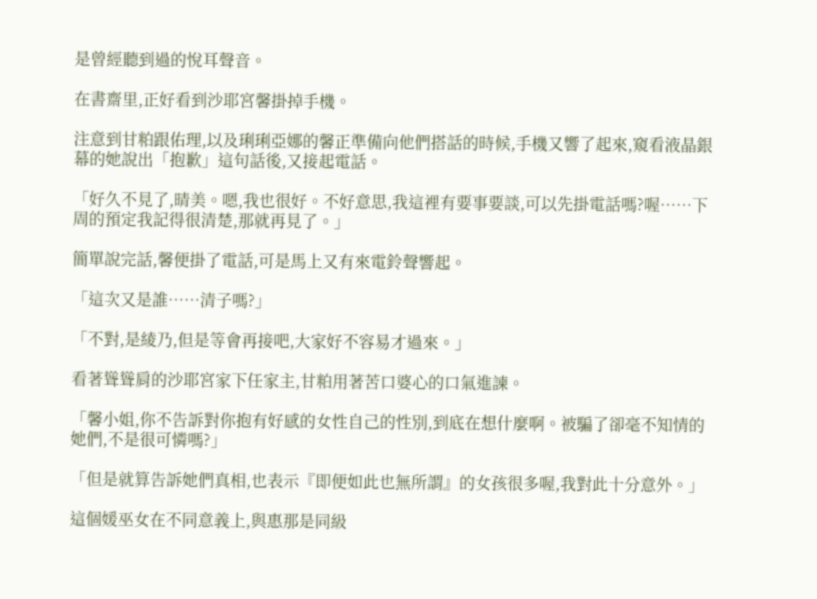是曾經聽到過的悅耳聲音。

在書齋里,正好看到沙耶宮馨掛掉手機。

注意到甘粕跟佑理,以及琍琍亞娜的馨正準備向他們搭話的時候,手機又響了起來,窺看液晶銀幕的她說出「抱歉」這句話後,又接起電話。

「好久不見了,晴美。嗯,我也很好。不好意思,我這裡有要事要談,可以先掛電話嗎?喔……下周的預定我記得很清楚,那就再見了。」

簡單說完話,馨便掛了電話,可是馬上又有來電鈴聲響起。

「這次又是誰……清子嗎?」

「不對,是綾乃,但是等會再接吧,大家好不容易才過來。」

看著聳聳肩的沙耶宮家下任家主,甘粕用著苦口婆心的口氣進諫。

「馨小姐,你不告訴對你抱有好感的女性自己的性別,到底在想什麼啊。被騙了卻毫不知情的她們,不是很可憐嗎?」

「但是就算告訴她們真相,也表示『即便如此也無所謂』的女孩很多喔,我對此十分意外。」

這個媛巫女在不同意義上,與惠那是同級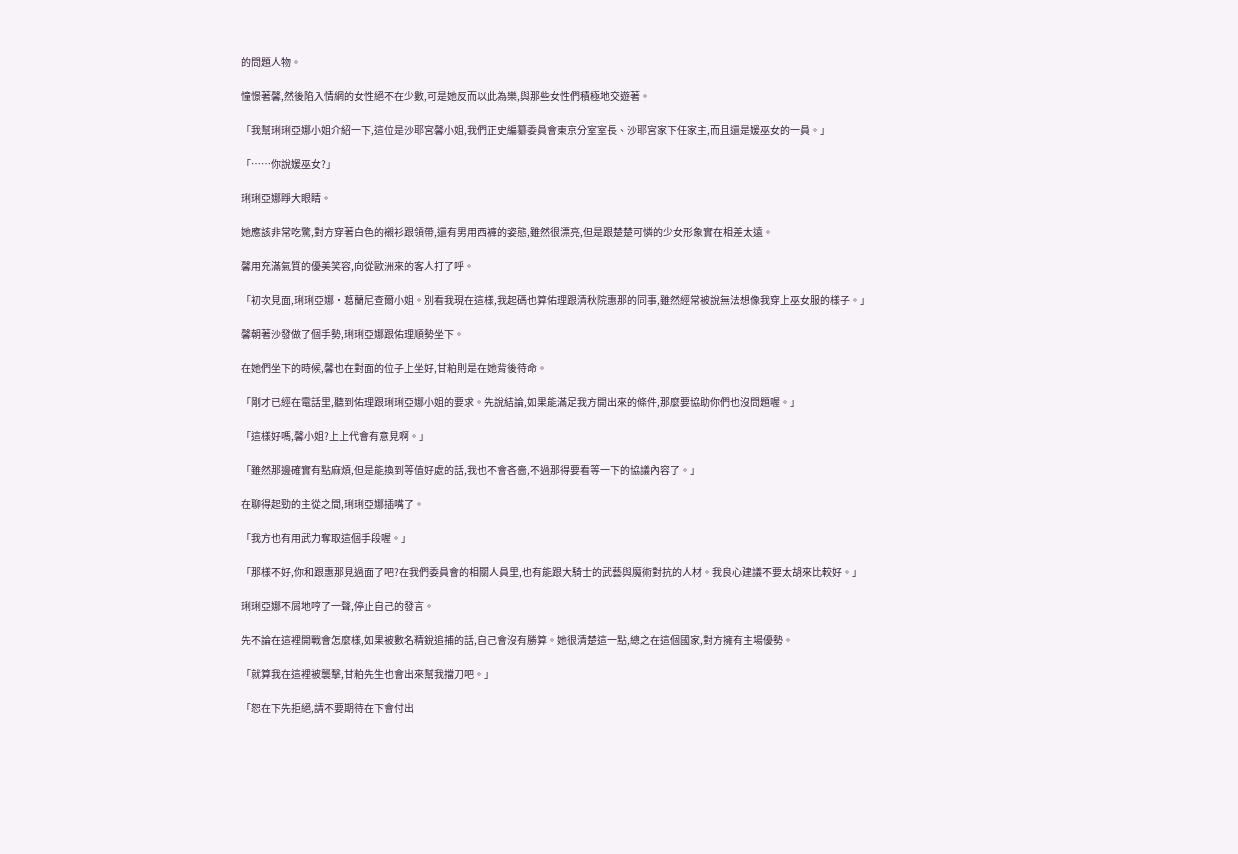的問題人物。

憧憬著馨,然後陷入情網的女性絕不在少數,可是她反而以此為樂,與那些女性們積極地交遊著。

「我幫琍琍亞娜小姐介紹一下,這位是沙耶宮馨小姐,我們正史編纂委員會東京分室室長、沙耶宮家下任家主,而且還是媛巫女的一員。」

「……你說媛巫女?」

琍琍亞娜睜大眼睛。

她應該非常吃驚,對方穿著白色的襯衫跟領帶,還有男用西褲的姿態,雖然很漂亮,但是跟楚楚可憐的少女形象實在相差太遠。

馨用充滿氣質的優美笑容,向從歐洲來的客人打了呼。

「初次見面,琍琍亞娜·葛蘭尼查爾小姐。別看我現在這樣,我起碼也算佑理跟清秋院惠那的同事,雖然經常被說無法想像我穿上巫女服的樣子。」

馨朝著沙發做了個手勢,琍琍亞娜跟佑理順勢坐下。

在她們坐下的時候,馨也在對面的位子上坐好,甘粕則是在她背後待命。

「剛才已經在電話里,聽到佑理跟琍琍亞娜小姐的要求。先說結論,如果能滿足我方開出來的條件,那麼要協助你們也沒問題喔。」

「這樣好嗎,馨小姐?上上代會有意見啊。」

「雖然那邊確實有點麻煩,但是能換到等值好處的話,我也不會吝嗇,不過那得要看等一下的協議內容了。」

在聊得起勁的主從之間,琍琍亞娜插嘴了。

「我方也有用武力奪取這個手段喔。」

「那樣不好,你和跟惠那見過面了吧?在我們委員會的相關人員里,也有能跟大騎士的武藝與魔術對抗的人材。我良心建議不要太胡來比較好。」

琍琍亞娜不屑地哼了一聲,停止自己的發言。

先不論在這裡開戰會怎麼樣,如果被數名精銳追捕的話,自己會沒有勝算。她很清楚這一點,總之在這個國家,對方擁有主場優勢。

「就算我在這裡被襲擊,甘粕先生也會出來幫我擋刀吧。」

「恕在下先拒絕,請不要期待在下會付出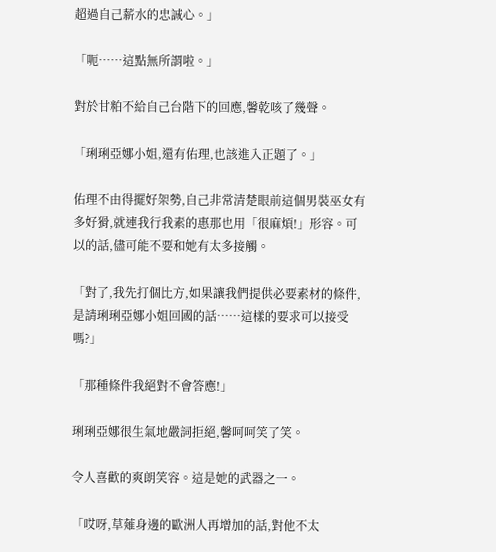超過自己薪水的忠誠心。」

「呃……這點無所謂啦。」

對於甘粕不給自己台階下的回應,馨乾咳了幾聲。

「琍琍亞娜小姐,還有佑理,也該進入正題了。」

佑理不由得擺好架勢,自己非常清楚眼前這個男裝巫女有多好猾,就連我行我素的惠那也用「很麻煩!」形容。可以的話,儘可能不要和她有太多接觸。

「對了,我先打個比方,如果讓我們提供必要素材的條件,是請琍琍亞娜小姐回國的話……這樣的要求可以接受嗎?」

「那種條件我絕對不會答應!」

琍琍亞娜很生氣地嚴詞拒絕,馨呵呵笑了笑。

令人喜歡的爽朗笑容。這是她的武器之一。

「哎呀,草薙身邊的歐洲人再增加的話,對他不太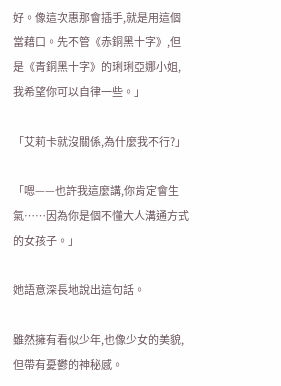好。像這次惠那會插手,就是用這個當藉口。先不管《赤銅黑十字》,但是《青銅黑十字》的琍琍亞娜小姐,我希望你可以自律一些。」

「艾莉卡就沒關係,為什麼我不行?」

「嗯——也許我這麼講,你肯定會生氣……因為你是個不懂大人溝通方式的女孩子。」

她語意深長地說出這句話。

雖然擁有看似少年,也像少女的美貌,但帶有憂鬱的神秘感。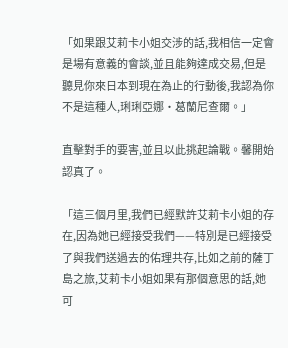「如果跟艾莉卡小姐交涉的話,我相信一定會是場有意義的會談,並且能夠達成交易,但是聽見你來日本到現在為止的行動後,我認為你不是這種人,琍琍亞娜·葛蘭尼查爾。」

直擊對手的要害,並且以此挑起論戰。馨開始認真了。

「這三個月里,我們已經默許艾莉卡小姐的存在,因為她已經接受我們——特別是已經接受了與我們送過去的佑理共存,比如之前的薩丁島之旅,艾莉卡小姐如果有那個意思的話,她可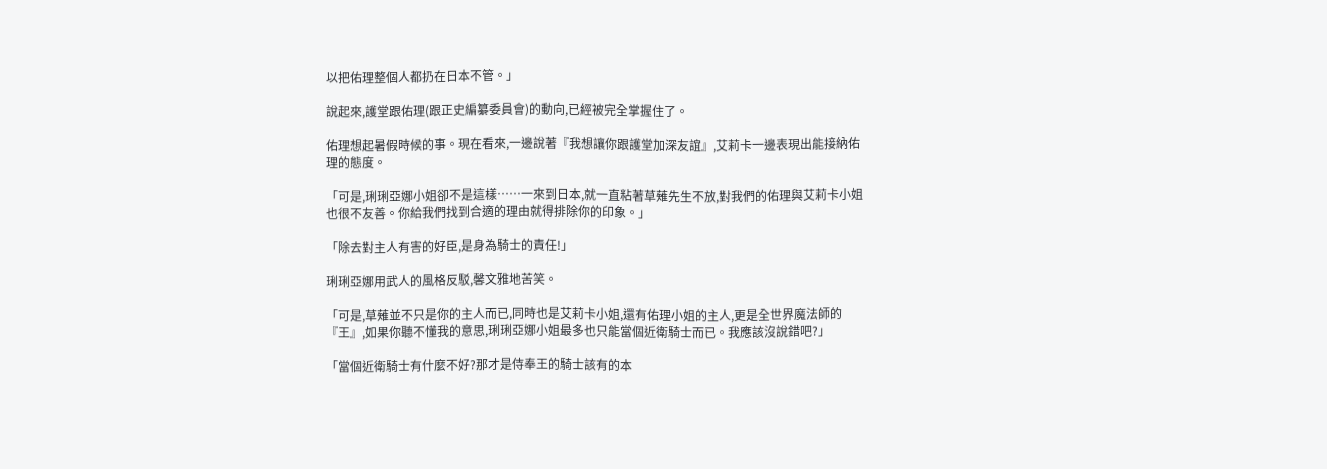以把佑理整個人都扔在日本不管。」

說起來,護堂跟佑理(跟正史編纂委員會)的動向,已經被完全掌握住了。

佑理想起暑假時候的事。現在看來,一邊說著『我想讓你跟護堂加深友誼』,艾莉卡一邊表現出能接納佑理的態度。

「可是,琍琍亞娜小姐卻不是這樣……一來到日本,就一直粘著草薙先生不放,對我們的佑理與艾莉卡小姐也很不友善。你給我們找到合適的理由就得排除你的印象。」

「除去對主人有害的好臣,是身為騎士的責任!」

琍琍亞娜用武人的風格反駁,馨文雅地苦笑。

「可是,草薙並不只是你的主人而已,同時也是艾莉卡小姐,還有佑理小姐的主人,更是全世界魔法師的『王』,如果你聽不懂我的意思,琍琍亞娜小姐最多也只能當個近衛騎士而已。我應該沒說錯吧?」

「當個近衛騎士有什麼不好?那才是侍奉王的騎士該有的本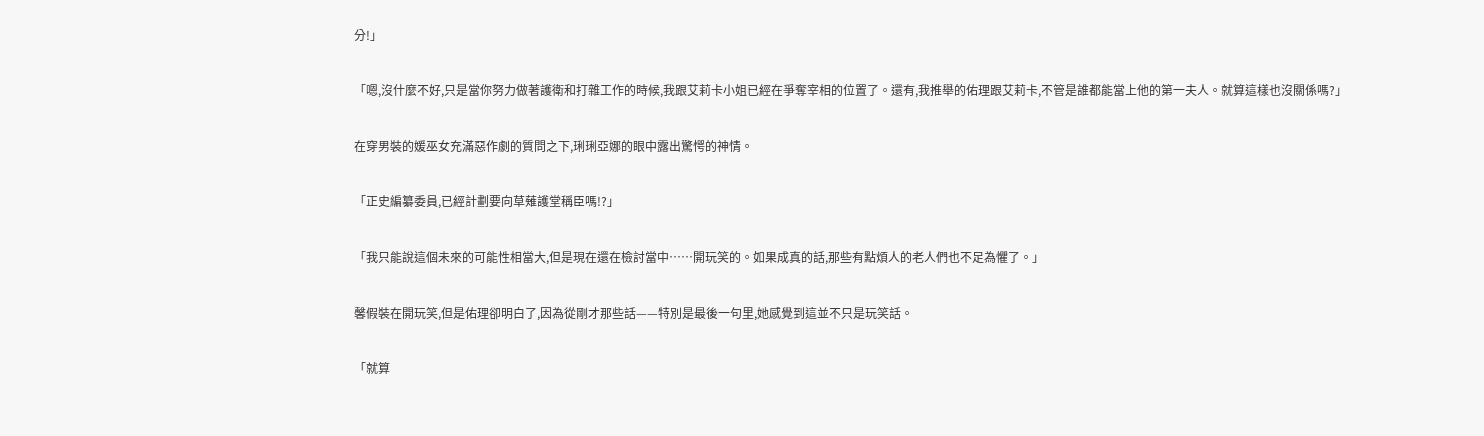分!」

「嗯,沒什麼不好,只是當你努力做著護衛和打雜工作的時候,我跟艾莉卡小姐已經在爭奪宰相的位置了。還有,我推舉的佑理跟艾莉卡,不管是誰都能當上他的第一夫人。就算這樣也沒關係嗎?」

在穿男裝的媛巫女充滿惡作劇的質問之下,琍琍亞娜的眼中露出驚愕的神情。

「正史編纂委員,已經計劃要向草薙護堂稱臣嗎!?」

「我只能說這個未來的可能性相當大,但是現在還在檢討當中……開玩笑的。如果成真的話,那些有點煩人的老人們也不足為懼了。」

馨假裝在開玩笑,但是佑理卻明白了,因為從剛才那些話——特別是最後一句里,她感覺到這並不只是玩笑話。

「就算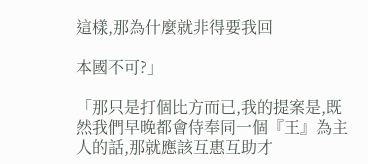這樣,那為什麼就非得要我回

本國不可?」

「那只是打個比方而已,我的提案是,既然我們早晚都會侍奉同一個『王』為主人的話,那就應該互惠互助才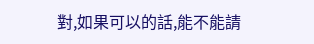對,如果可以的話,能不能請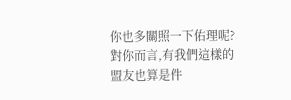你也多關照一下佑理呢?對你而言,有我們這樣的盟友也算是件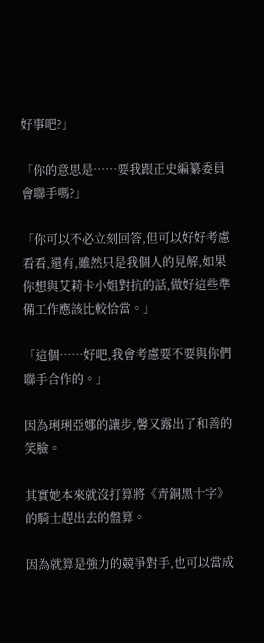好事吧?」

「你的意思是……要我跟正史編纂委員會聯手嗎?」

「你可以不必立刻回答,但可以好好考慮看看,還有,雖然只是我個人的見解,如果你想與艾莉卡小姐對抗的話,做好這些準備工作應該比較恰當。」

「這個……好吧,我會考慮要不要與你們聯手合作的。」

因為琍琍亞娜的讓步,馨又露出了和善的笑臉。

其實她本來就沒打算將《青銅黑十字》的騎士趕出去的盤算。

因為就算是強力的競爭對手,也可以當成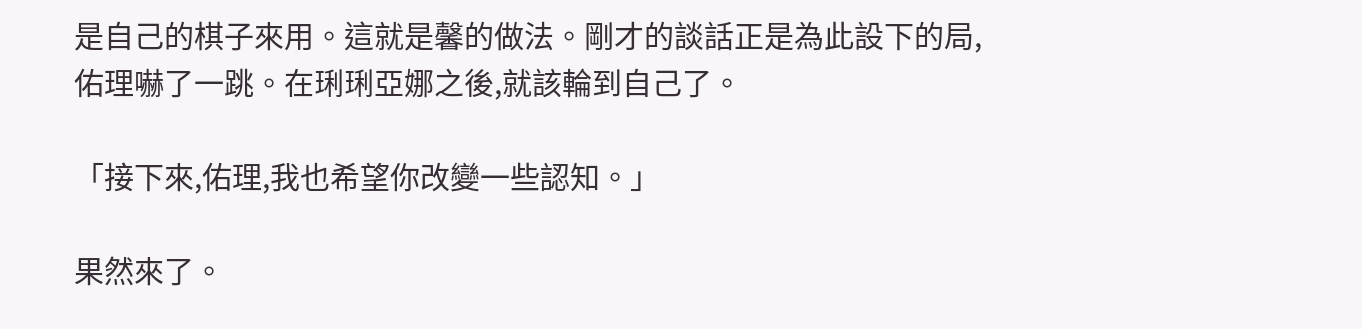是自己的棋子來用。這就是馨的做法。剛才的談話正是為此設下的局,佑理嚇了一跳。在琍琍亞娜之後,就該輪到自己了。

「接下來,佑理,我也希望你改變一些認知。」

果然來了。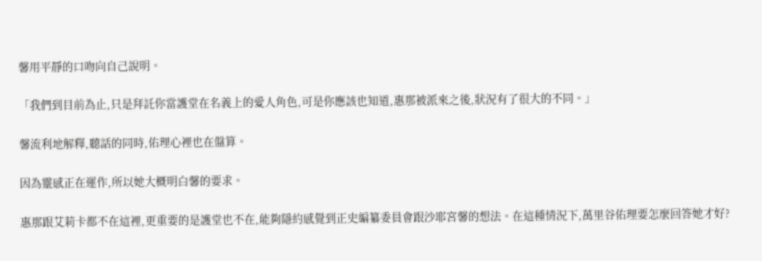馨用平靜的口吻向自己說明。

「我們到目前為止,只是拜託你當護堂在名義上的愛人角色,可是你應該也知道,惠那被派來之後,狀況有了很大的不同。」

馨流利地解釋,聽話的同時,佑理心裡也在盤算。

因為靈感正在運作,所以她大概明白馨的要求。

惠那跟艾莉卡都不在這裡,更重要的是護堂也不在,能夠隱約感覺到正史編纂委員會跟沙耶宮馨的想法。在這種情況下,萬里谷佑理要怎麼回答她才好?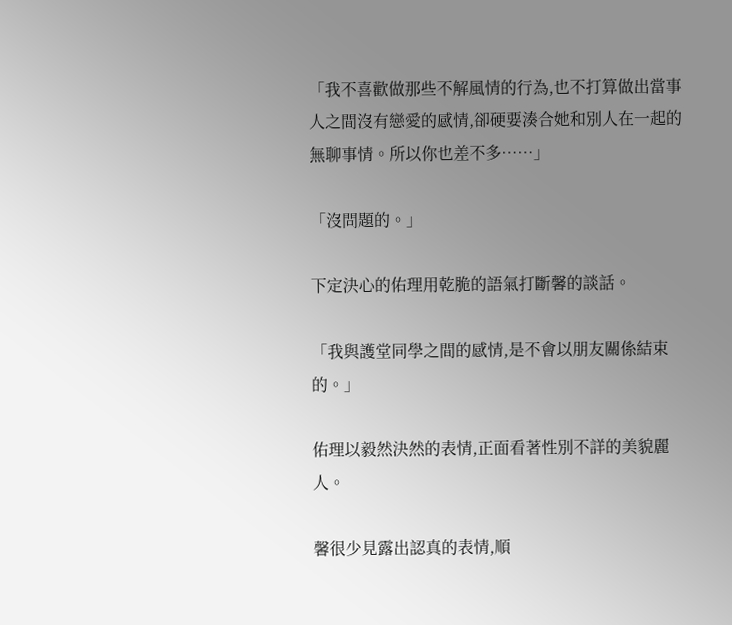「我不喜歡做那些不解風情的行為,也不打算做出當事人之間沒有戀愛的感情,卻硬要湊合她和別人在一起的無聊事情。所以你也差不多……」

「沒問題的。」

下定決心的佑理用乾脆的語氣打斷馨的談話。

「我與護堂同學之間的感情,是不會以朋友關係結束的。」

佑理以毅然決然的表情,正面看著性別不詳的美貌麗人。

馨很少見露出認真的表情,順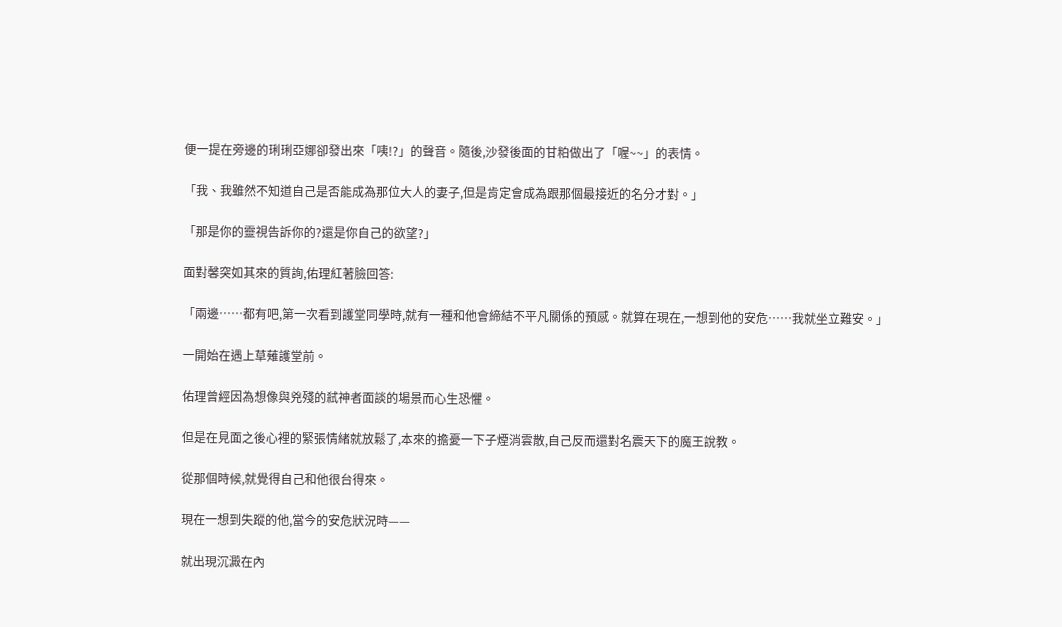便一提在旁邊的琍琍亞娜卻發出來「咦!?」的聲音。隨後,沙發後面的甘粕做出了「喔~~」的表情。

「我、我雖然不知道自己是否能成為那位大人的妻子,但是肯定會成為跟那個最接近的名分才對。」

「那是你的靈視告訴你的?還是你自己的欲望?」

面對馨突如其來的質詢,佑理紅著臉回答:

「兩邊……都有吧,第一次看到護堂同學時,就有一種和他會締結不平凡關係的預感。就算在現在,一想到他的安危……我就坐立難安。」

一開始在遇上草薙護堂前。

佑理曾經因為想像與兇殘的弒神者面談的場景而心生恐懼。

但是在見面之後心裡的緊張情緒就放鬆了,本來的擔憂一下子煙消雲散,自己反而還對名震天下的魔王說教。

從那個時候,就覺得自己和他很台得來。

現在一想到失蹤的他,當今的安危狀況時——

就出現沉澱在內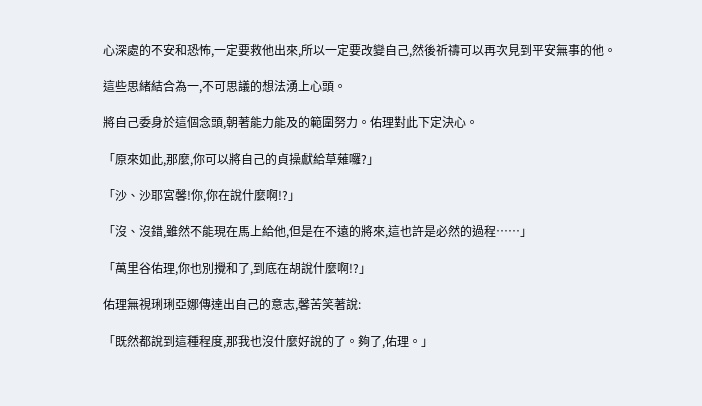心深處的不安和恐怖,一定要救他出來,所以一定要改變自己,然後祈禱可以再次見到平安無事的他。

這些思緒結合為一,不可思議的想法湧上心頭。

將自己委身於這個念頭,朝著能力能及的範圍努力。佑理對此下定決心。

「原來如此,那麼,你可以將自己的貞操獻給草薙囉?」

「沙、沙耶宮馨!你,你在說什麼啊!?」

「沒、沒錯,雖然不能現在馬上給他,但是在不遠的將來,這也許是必然的過程……」

「萬里谷佑理,你也別攪和了,到底在胡說什麼啊!?」

佑理無視琍琍亞娜傳達出自己的意志,馨苦笑著說:

「既然都說到這種程度,那我也沒什麼好說的了。夠了,佑理。」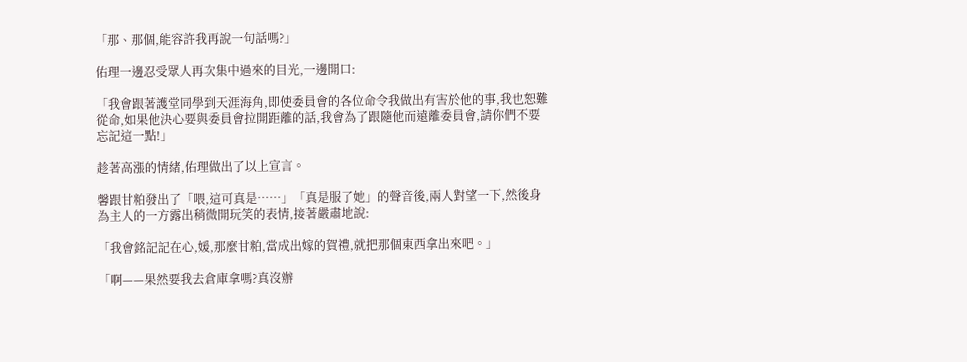「那、那個,能容許我再說一句話嗎?」

佑理一邊忍受眾人再次集中過來的目光,一邊開口:

「我會跟著護堂同學到天涯海角,即使委員會的各位命令我做出有害於他的事,我也恕難從命,如果他決心要與委員會拉開距離的話,我會為了跟隨他而遠離委員會,請你們不要忘記這一點!」

趁著高漲的情緒,佑理做出了以上宣言。

馨跟甘粕發出了「喂,這可真是……」「真是服了她」的聲音後,兩人對望一下,然後身為主人的一方露出稍微開玩笑的表情,接著嚴肅地說:

「我會銘記記在心,媛,那麼甘粕,當成出嫁的賀禮,就把那個東西拿出來吧。」

「啊——果然要我去倉庫拿嗎?真沒辦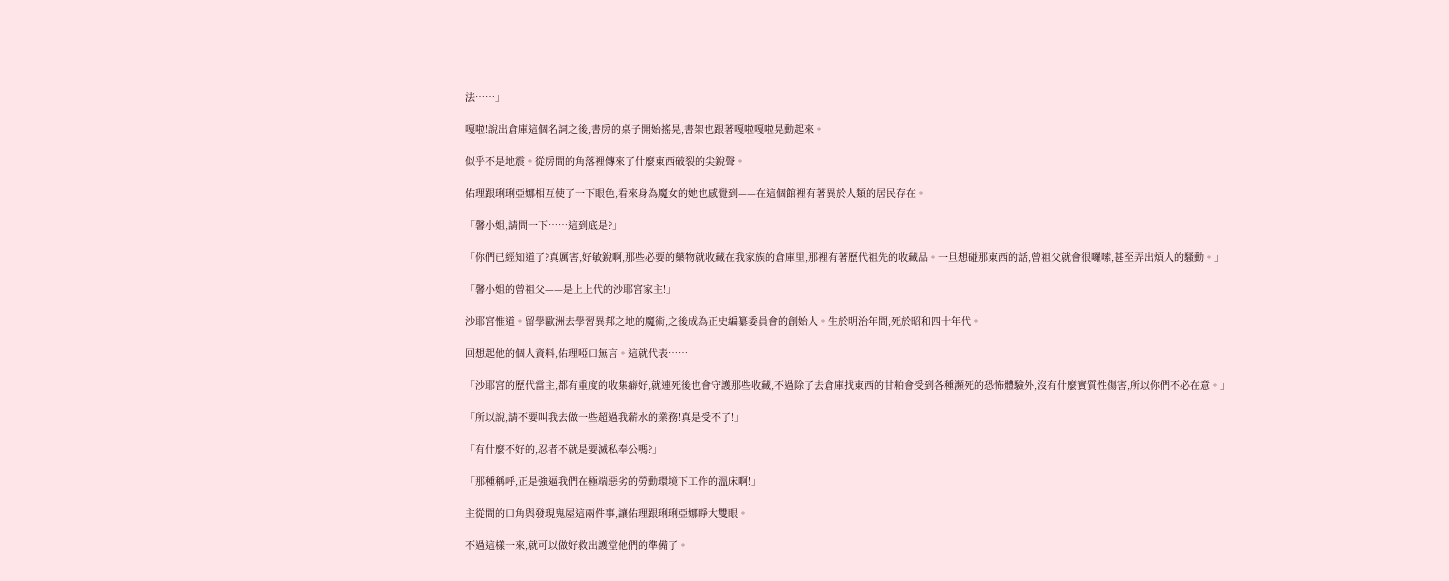法……」

嘎啦!說出倉庫這個名詞之後,書房的桌子開始搖晃,書架也跟著嘎啦嘎啦晃動起來。

似乎不是地震。從房間的角落裡傳來了什麼東西破裂的尖銳聲。

佑理跟琍琍亞娜相互使了一下眼色,看來身為魔女的她也感覺到——在這個館裡有著異於人類的居民存在。

「馨小姐,請問一下……這到底是?」

「你們已經知道了?真厲害,好敏銳啊,那些必要的藥物就收藏在我家族的倉庫里,那裡有著歷代祖先的收藏品。一旦想碰那東西的話,曾祖父就會很囉嗦,甚至弄出煩人的騷動。」

「馨小姐的曾祖父——是上上代的沙耶宮家主!」

沙耶宮惟道。留學歐洲去學習異邦之地的魔術,之後成為正史編纂委員會的創始人。生於明治年間,死於昭和四十年代。

回想起他的個人資料,佑理啞口無言。這就代表……

「沙耶宮的歷代當主,都有重度的收集癖好,就連死後也會守護那些收藏,不過除了去倉庫找東西的甘粕會受到各種瀕死的恐怖體驗外,沒有什麼實質性傷害,所以你們不必在意。」

「所以說,請不要叫我去做一些超過我薪水的業務!真是受不了!」

「有什麼不好的,忍者不就是要滅私奉公嗎?」

「那種稱呼,正是強逼我們在極端惡劣的勞動環境下工作的溫床啊!」

主從間的口角與發現鬼屋這兩件事,讓佑理跟琍琍亞娜睜大雙眼。

不過這樣一來,就可以做好救出護堂他們的準備了。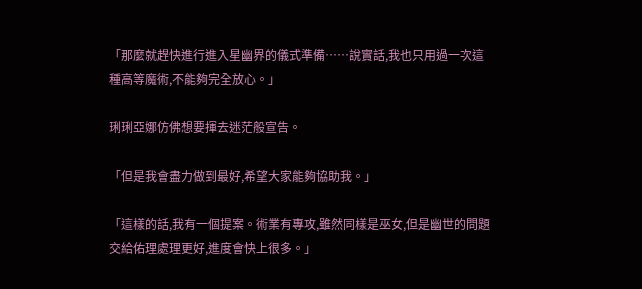「那麼就趕快進行進入星幽界的儀式準備……說實話,我也只用過一次這種高等魔術,不能夠完全放心。」

琍琍亞娜仿佛想要揮去迷茫般宣告。

「但是我會盡力做到最好,希望大家能夠協助我。」

「這樣的話,我有一個提案。術業有專攻,雖然同樣是巫女,但是幽世的問題交給佑理處理更好,進度會快上很多。」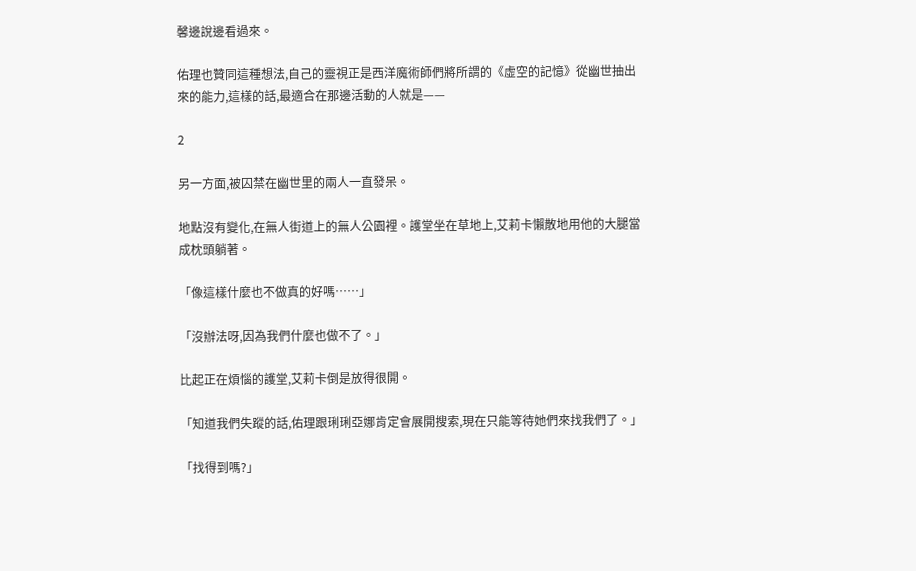馨邊說邊看過來。

佑理也贊同這種想法,自己的靈視正是西洋魔術師們將所謂的《虛空的記憶》從幽世抽出來的能力,這樣的話,最適合在那邊活動的人就是——

2

另一方面,被囚禁在幽世里的兩人一直發呆。

地點沒有變化,在無人街道上的無人公園裡。護堂坐在草地上,艾莉卡懶散地用他的大腿當成枕頭躺著。

「像這樣什麼也不做真的好嗎……」

「沒辦法呀,因為我們什麼也做不了。」

比起正在煩惱的護堂,艾莉卡倒是放得很開。

「知道我們失蹤的話,佑理跟琍琍亞娜肯定會展開搜索,現在只能等待她們來找我們了。」

「找得到嗎?」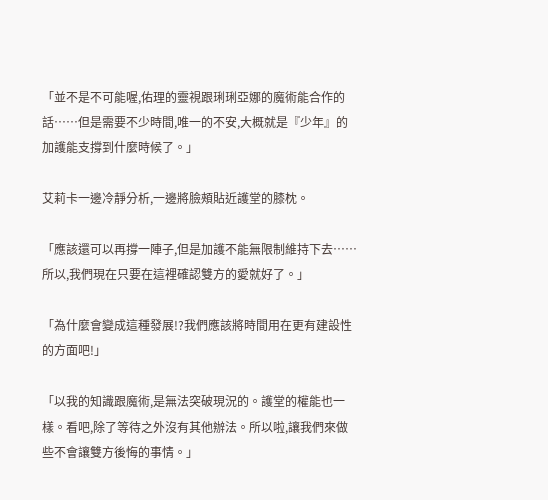「並不是不可能喔,佑理的靈視跟琍琍亞娜的魔術能合作的話……但是需要不少時間,唯一的不安,大概就是『少年』的加護能支撐到什麼時候了。」

艾莉卡一邊冷靜分析,一邊將臉頰貼近護堂的膝枕。

「應該還可以再撐一陣子,但是加護不能無限制維持下去……所以,我們現在只要在這裡確認雙方的愛就好了。」

「為什麼會變成這種發展!?我們應該將時間用在更有建設性的方面吧!」

「以我的知識跟魔術,是無法突破現況的。護堂的權能也一樣。看吧,除了等待之外沒有其他辦法。所以啦,讓我們來做些不會讓雙方後悔的事情。」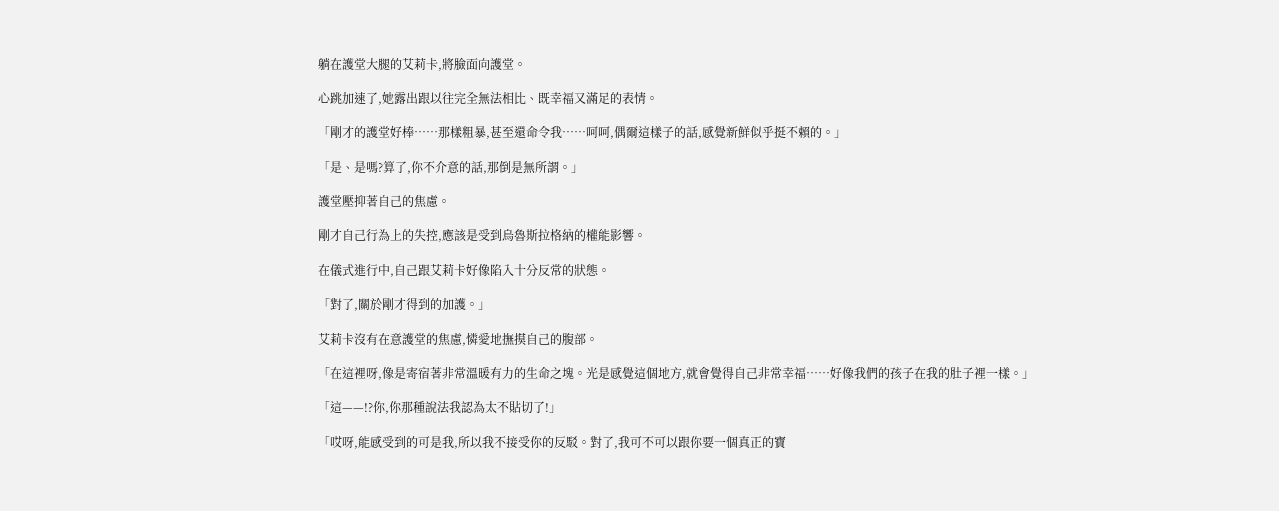躺在護堂大腿的艾莉卡,將臉面向護堂。

心跳加速了,她露出跟以往完全無法相比、既幸福又滿足的表情。

「剛才的護堂好棒……那樣粗暴,甚至還命令我……呵呵,偶爾這樣子的話,感覺新鮮似乎挺不賴的。」

「是、是嗎?算了,你不介意的話,那倒是無所謂。」

護堂壓抑著自己的焦慮。

剛才自己行為上的失控,應該是受到烏魯斯拉格納的權能影響。

在儀式進行中,自己跟艾莉卡好像陷入十分反常的狀態。

「對了,關於剛才得到的加護。」

艾莉卡沒有在意護堂的焦慮,憐愛地撫摸自己的腹部。

「在這裡呀,像是寄宿著非常溫暖有力的生命之塊。光是感覺這個地方,就會覺得自己非常幸福……好像我們的孩子在我的肚子裡一樣。」

「這——!?你,你那種說法我認為太不貼切了!」

「哎呀,能感受到的可是我,所以我不接受你的反駁。對了,我可不可以跟你要一個真正的寶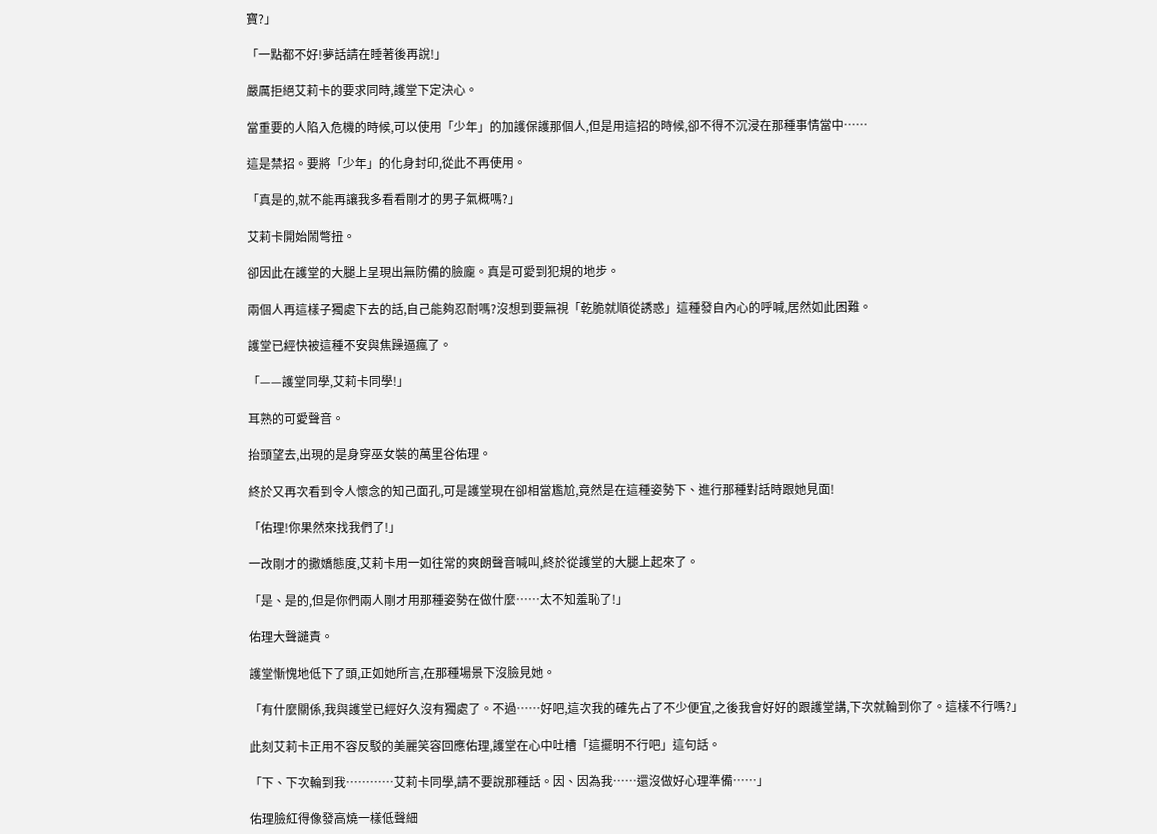寶?」

「一點都不好!夢話請在睡著後再說!」

嚴厲拒絕艾莉卡的要求同時,護堂下定決心。

當重要的人陷入危機的時候,可以使用「少年」的加護保護那個人,但是用這招的時候,卻不得不沉浸在那種事情當中……

這是禁招。要將「少年」的化身封印,從此不再使用。

「真是的,就不能再讓我多看看剛才的男子氣概嗎?」

艾莉卡開始鬧彆扭。

卻因此在護堂的大腿上呈現出無防備的臉龐。真是可愛到犯規的地步。

兩個人再這樣子獨處下去的話,自己能夠忍耐嗎?沒想到要無視「乾脆就順從誘惑」這種發自內心的呼喊,居然如此困難。

護堂已經快被這種不安與焦躁逼瘋了。

「——護堂同學,艾莉卡同學!」

耳熟的可愛聲音。

抬頭望去,出現的是身穿巫女裝的萬里谷佑理。

終於又再次看到令人懷念的知己面孔,可是護堂現在卻相當尷尬,竟然是在這種姿勢下、進行那種對話時跟她見面!

「佑理!你果然來找我們了!」

一改剛才的撒嬌態度,艾莉卡用一如往常的爽朗聲音喊叫,終於從護堂的大腿上起來了。

「是、是的,但是你們兩人剛才用那種姿勢在做什麼……太不知羞恥了!」

佑理大聲譴責。

護堂慚愧地低下了頭,正如她所言,在那種場景下沒臉見她。

「有什麼關係,我與護堂已經好久沒有獨處了。不過……好吧,這次我的確先占了不少便宜,之後我會好好的跟護堂講,下次就輪到你了。這樣不行嗎?」

此刻艾莉卡正用不容反駁的美麗笑容回應佑理,護堂在心中吐槽「這擺明不行吧」這句話。

「下、下次輪到我…………艾莉卡同學,請不要說那種話。因、因為我……還沒做好心理準備……」

佑理臉紅得像發高燒一樣低聲細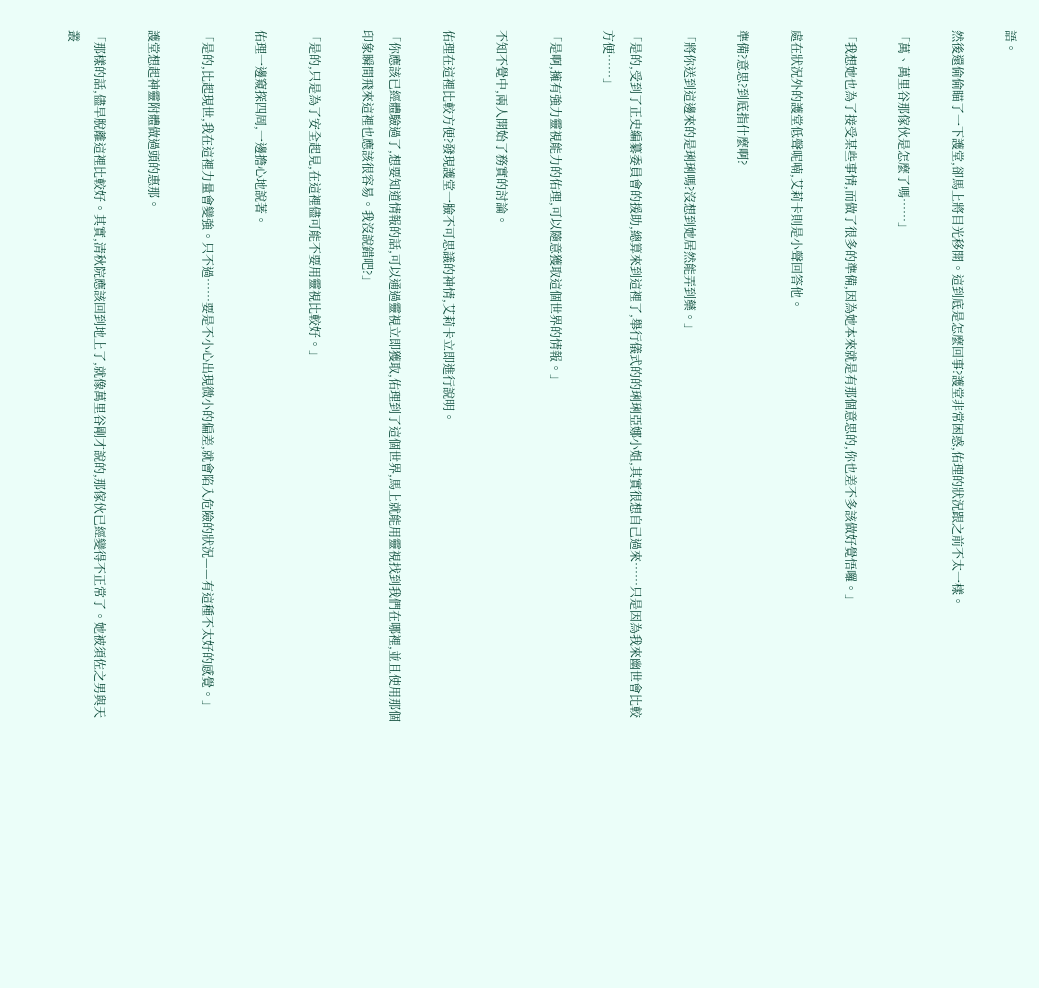語。

然後還偷偷瞄了一下護堂,卻馬上將目光移開。這到底是怎麼回事?護堂非常困惑,佑理的狀況跟之前不太一樣。

「萬、萬里谷那傢伙是怎麼了嗎……」

「我想她也為了接受某些事情,而做了很多的準備,因為她本來就是有那個意思的,你也差不多該做好覺悟囉。」

處在狀況外的護堂低聲呢喃,艾莉卡則是小聲回答他。

準備?意思?到底指什麼啊?

「將你送到這邊來的是琍琍嗎?沒想到她居然能弄到藥。」

「是的,受到了正史編纂委員會的援助,總算來到這裡了,舉行儀式的的琍琍亞娜小姐,其實很想自己過來……只是因為我來幽世會比較方便……」

「是啊,擁有強力靈視能力的佑理,可以隨意獲取這個世界的情報。」

不知不覺中,兩人開始了務實的討論。

佑理在這裡比較方便?發現護堂一臉不可思議的神情,艾莉卡立即進行說明。

「你應該已經體驗過了,想要知道情報的話,可以通過靈視立即獲取,佑理到了這個世界,馬上就能用靈視找到我們在哪裡,並且使用那個印象瞬間飛來這裡也應該很容易。我沒說錯吧?」

「是的,只是為了安全起見,在這裡儘可能不要用靈視比較好。」

佑理一邊窺探四周,一邊擔心地說著。

「是的,比起現世,我在這裡力量會變強。只不過……要是不小心出現微小的偏差,就會陷入危險的狀況——有這種不太好的感覺。」

護堂想起神靈附體做過頭的惠那。

「那樣的話,儘早脫離這裡比較好。其實,清秋院應該回到地上了,就像萬里谷剛才說的,那傢伙已經變得不正常了。她被須佐之男與天叢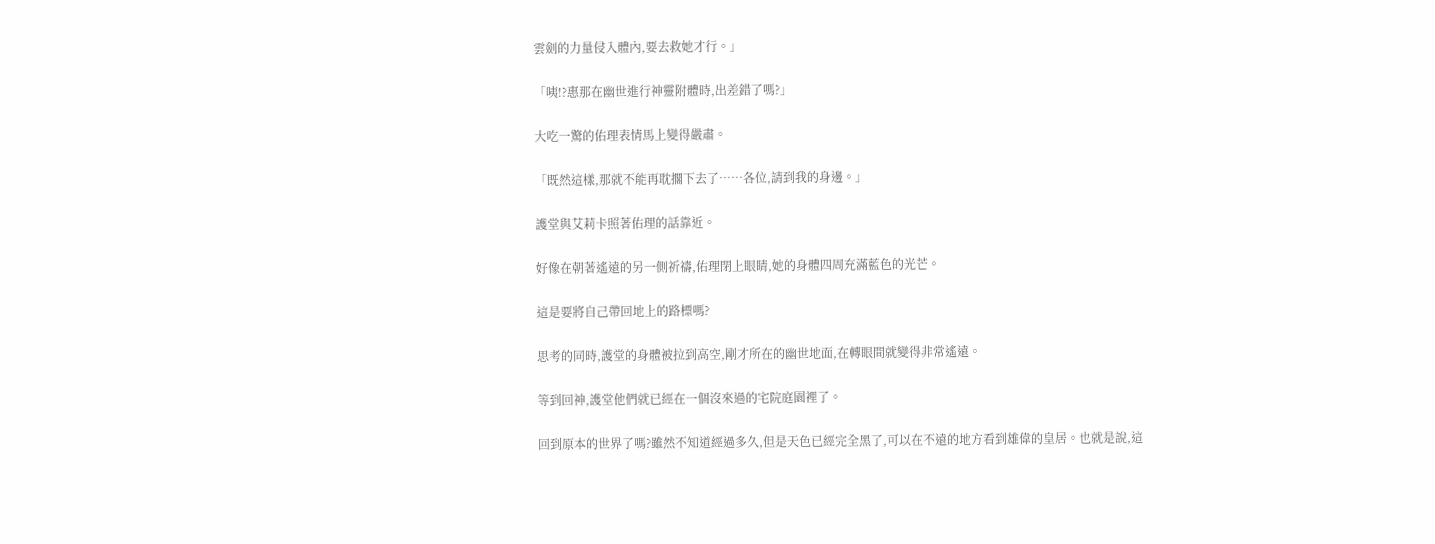雲劍的力量侵入體內,要去救她才行。」

「咦!?惠那在幽世進行神靈附體時,出差錯了嗎?」

大吃一驚的佑理表情馬上變得嚴肅。

「既然這樣,那就不能再耽擱下去了……各位,請到我的身邊。」

護堂與艾莉卡照著佑理的話靠近。

好像在朝著遙遠的另一側祈禱,佑理閉上眼睛,她的身體四周充滿藍色的光芒。

這是要將自己帶回地上的路標嗎?

思考的同時,護堂的身體被拉到高空,剛才所在的幽世地面,在轉眼間就變得非常遙遠。

等到回神,護堂他們就已經在一個沒來過的宅院庭園裡了。

回到原本的世界了嗎?雖然不知道經過多久,但是天色已經完全黑了,可以在不遠的地方看到雄偉的皇居。也就是說,這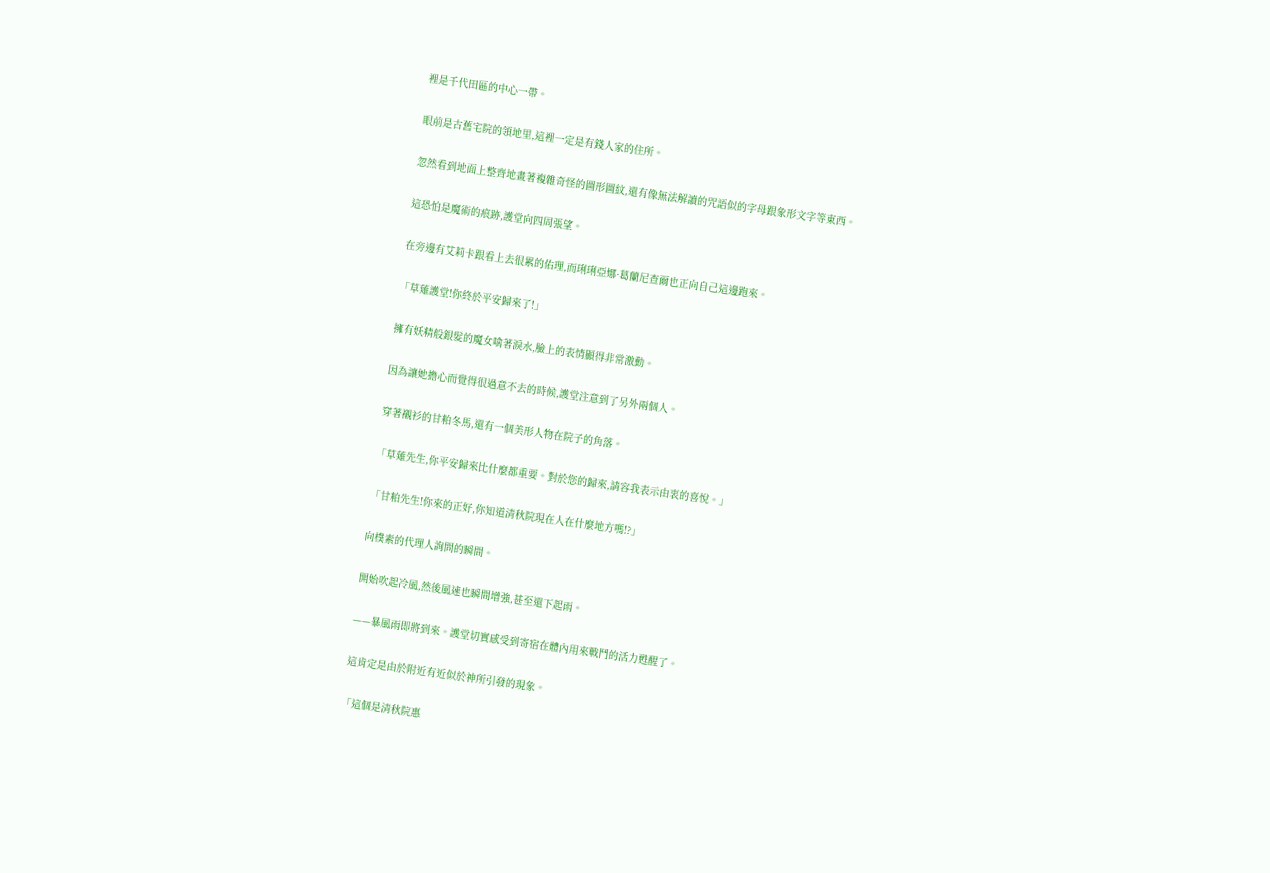裡是千代田區的中心一帶。

眼前是古舊宅院的領地里,這裡一定是有錢人家的住所。

忽然看到地面上整齊地畫著複雜奇怪的圖形圖紋,還有像無法解讀的咒語似的字母跟象形文字等東西。

這恐怕是魔術的痕跡,護堂向四周張望。

在旁邊有艾莉卡跟看上去很累的佑理,而琍琍亞娜·葛蘭尼查爾也正向自己這邊跑來。

「草薙護堂!你終於平安歸來了!」

擁有妖精般銀髮的魔女噙著淚水,臉上的表情顯得非常激動。

因為讓她擔心而覺得很過意不去的時候,護堂注意到了另外兩個人。

穿著襯衫的甘粕冬馬,還有一個美形人物在院子的角落。

「草薙先生,你平安歸來比什麼都重要。對於您的歸來,請容我表示由衷的喜悅。」

「甘粕先生!你來的正好,你知道清秋院現在人在什麼地方嗎!?」

向樸素的代理人詢問的瞬間。

開始吹起冷風,然後風速也瞬間增強,甚至還下起雨。

——暴風雨即將到來。護堂切實感受到寄宿在體內用來戰鬥的活力甦醒了。

這肯定是由於附近有近似於神所引發的現象。

「這個是清秋院惠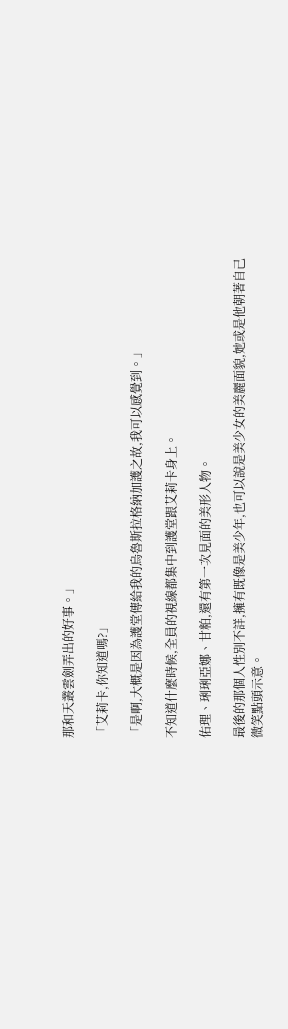那和天叢雲劍弄出的好事。」

「艾莉卡,你知道嗎?」

「是啊,大概是因為護堂傳給我的烏魯斯拉格納加護之故,我可以感覺到。」

不知道什麼時候,全員的視線都集中到護堂跟艾莉卡身上。

佑理、琍琍亞娜、甘粕,還有第一次見面的美形人物。

最後的那個人性別不詳,擁有既像是美少年,也可以說是美少女的美麗面貌,她或是他朝著自己微笑點頭示意。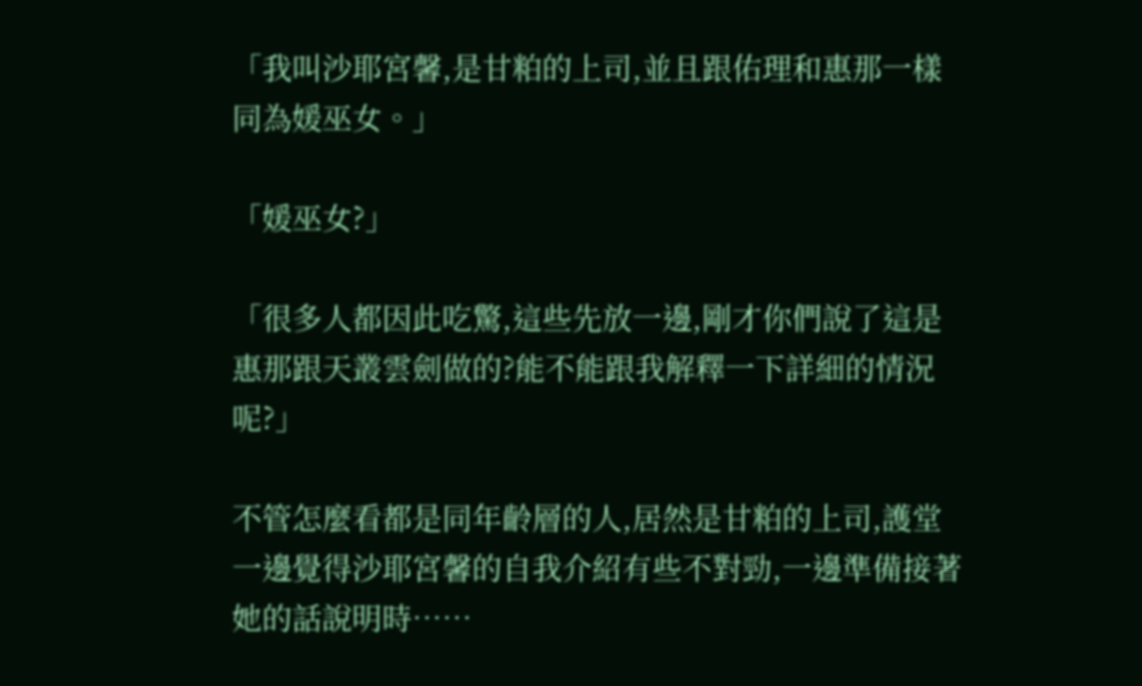「我叫沙耶宮馨,是甘粕的上司,並且跟佑理和惠那一樣同為媛巫女。」

「媛巫女?」

「很多人都因此吃驚,這些先放一邊,剛才你們說了這是惠那跟天叢雲劍做的?能不能跟我解釋一下詳細的情況呢?」

不管怎麼看都是同年齡層的人,居然是甘粕的上司,護堂一邊覺得沙耶宮馨的自我介紹有些不對勁,一邊準備接著她的話說明時……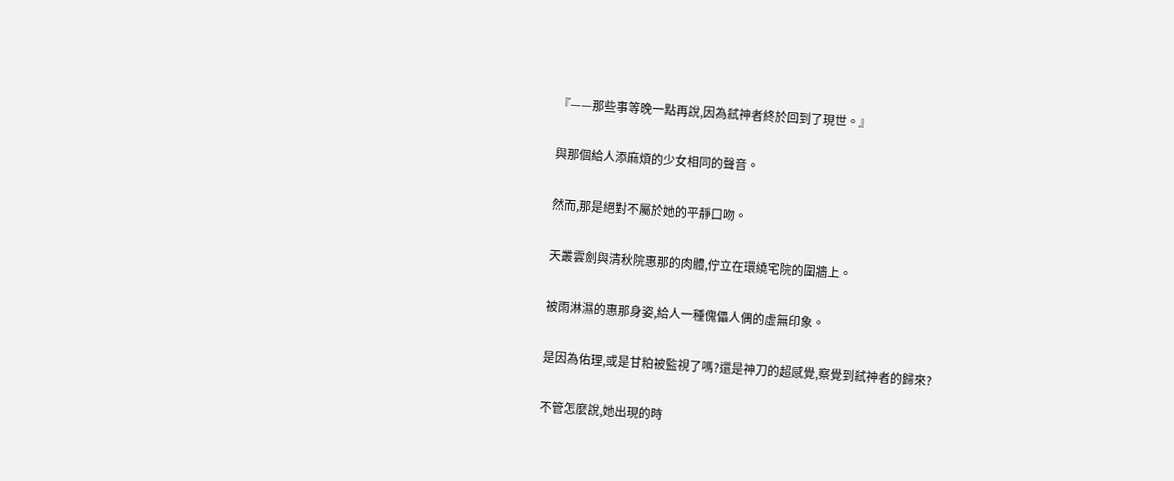『——那些事等晚一點再說,因為弒神者終於回到了現世。』

與那個給人添麻煩的少女相同的聲音。

然而,那是絕對不屬於她的平靜口吻。

天叢雲劍與清秋院惠那的肉體,佇立在環繞宅院的圍牆上。

被雨淋濕的惠那身姿,給人一種傀儡人偶的虛無印象。

是因為佑理,或是甘粕被監視了嗎?還是神刀的超感覺,察覺到弒神者的歸來?

不管怎麼說,她出現的時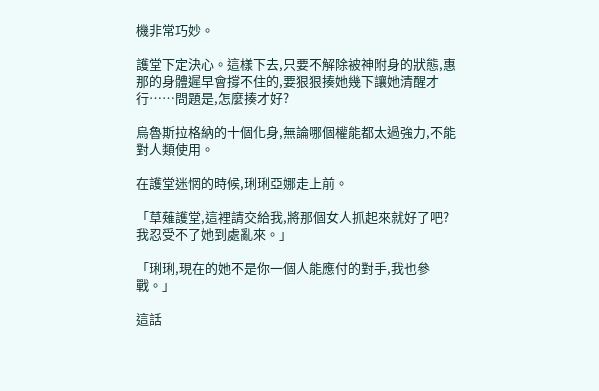機非常巧妙。

護堂下定決心。這樣下去,只要不解除被神附身的狀態,惠那的身體遲早會撐不住的,要狠狠揍她幾下讓她清醒才行……問題是,怎麼揍才好?

烏魯斯拉格納的十個化身,無論哪個權能都太過強力,不能對人類使用。

在護堂迷惘的時候,琍琍亞娜走上前。

「草薙護堂,這裡請交給我,將那個女人抓起來就好了吧?我忍受不了她到處亂來。」

「琍琍,現在的她不是你一個人能應付的對手,我也參戰。」

這話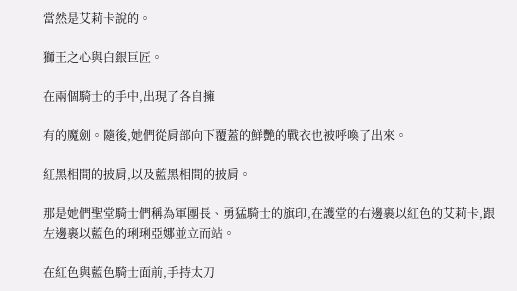當然是艾莉卡說的。

獅王之心與白銀巨匠。

在兩個騎士的手中,出現了各自擁

有的魔劍。隨後,她們從肩部向下覆蓋的鮮艷的戰衣也被呼喚了出來。

紅黑相間的披肩,以及藍黑相間的披肩。

那是她們聖堂騎士們稱為軍團長、勇猛騎士的旗印,在護堂的右邊裹以紅色的艾莉卡,跟左邊裹以藍色的琍琍亞娜並立而站。

在紅色與藍色騎士面前,手持太刀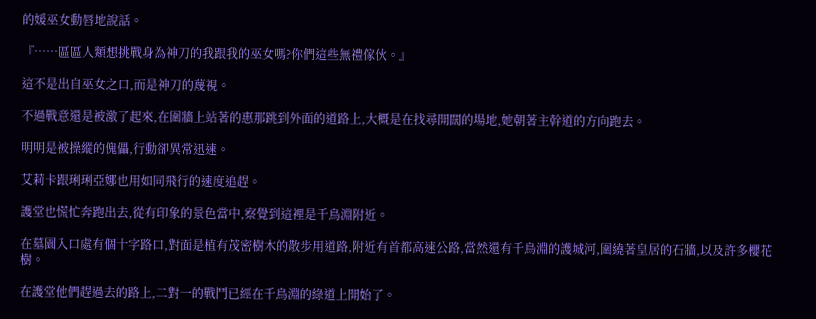的媛巫女動唇地說話。

『……區區人類想挑戰身為神刀的我跟我的巫女嗎?你們這些無禮傢伙。』

這不是出自巫女之口,而是神刀的蔑視。

不過戰意還是被激了起來,在圍牆上站著的惠那跳到外面的道路上,大概是在找尋開闊的場地,她朝著主幹道的方向跑去。

明明是被操縱的傀儡,行動卻異常迅速。

艾莉卡跟琍琍亞娜也用如同飛行的速度追趕。

護堂也慌忙奔跑出去,從有印象的景色當中,察覺到這裡是千鳥淵附近。

在墓園入口處有個十字路口,對面是植有茂密樹木的散步用道路,附近有首都高速公路,當然還有千鳥淵的護城河,圍繞著皇居的石牆,以及許多櫻花樹。

在護堂他們趕過去的路上,二對一的戰鬥已經在千鳥淵的綠道上開始了。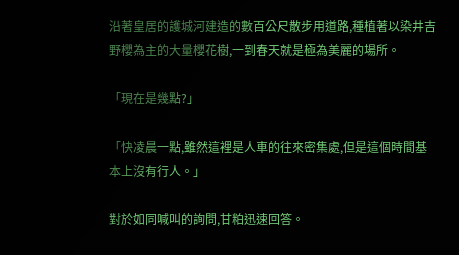沿著皇居的護城河建造的數百公尺散步用道路,種植著以染井吉野櫻為主的大量櫻花樹,一到春天就是極為美麗的場所。

「現在是幾點?」

「快凌晨一點,雖然這裡是人車的往來密集處,但是這個時間基本上沒有行人。」

對於如同喊叫的詢問,甘粕迅速回答。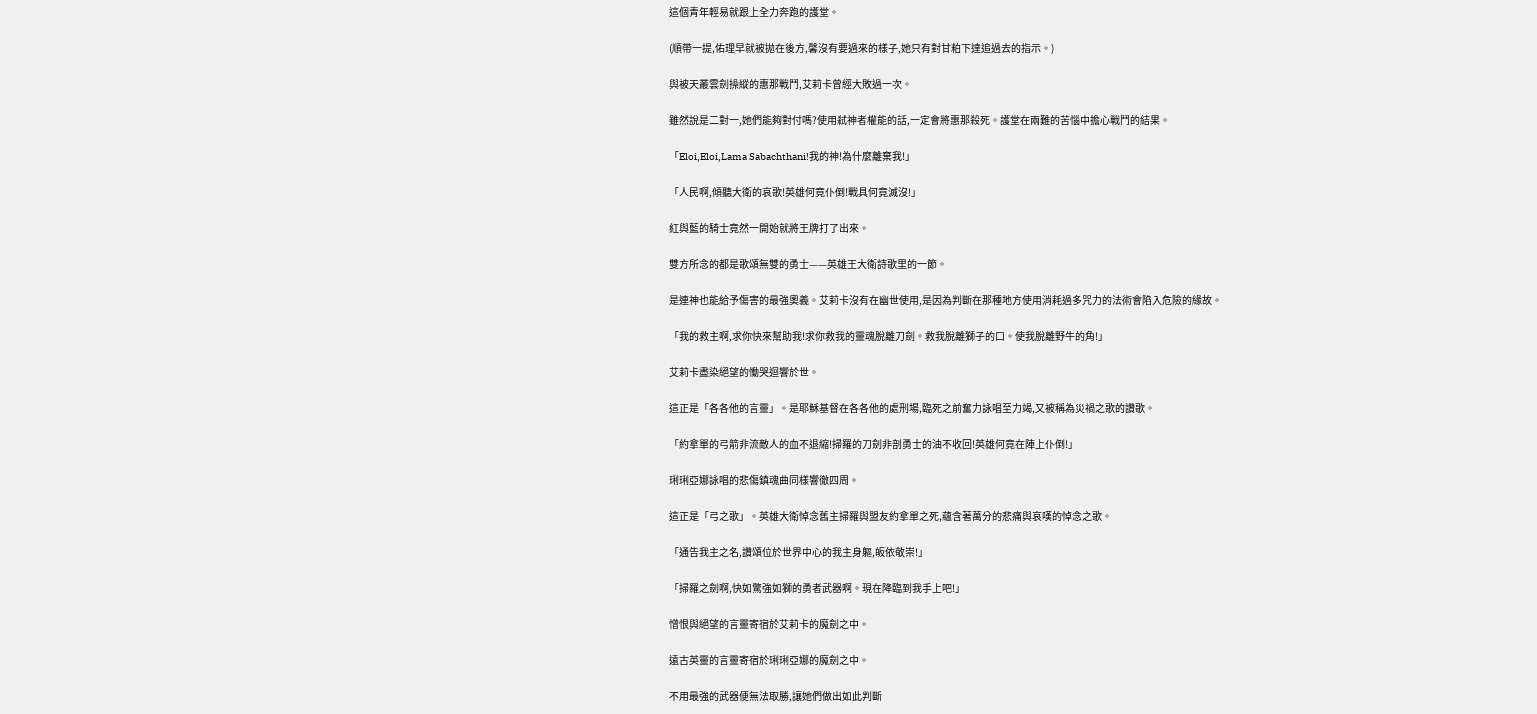這個青年輕易就跟上全力奔跑的護堂。

(順帶一提,佑理早就被拋在後方,馨沒有要過來的樣子,她只有對甘粕下達追過去的指示。)

與被天叢雲劍操縱的惠那戰鬥,艾莉卡曾經大敗過一次。

雖然說是二對一,她們能夠對付嗎?使用弒神者權能的話,一定會將惠那殺死。護堂在兩難的苦惱中擔心戰鬥的結果。

「Eloi,Eloi,Lama Sabachthani!我的神!為什麼離棄我!」

「人民啊,傾聽大衛的哀歌!英雄何竟仆倒!戰具何竟滅沒!」

紅與藍的騎士竟然一開始就將王牌打了出來。

雙方所念的都是歌頌無雙的勇士——英雄王大衛詩歌里的一節。

是連神也能給予傷害的最強奧義。艾莉卡沒有在幽世使用,是因為判斷在那種地方使用消耗過多咒力的法術會陷入危險的緣故。

「我的救主啊,求你快來幫助我!求你救我的靈魂脫離刀劍。救我脫離獅子的口。使我脫離野牛的角!」

艾莉卡盡染絕望的慟哭迴響於世。

這正是「各各他的言靈」。是耶穌基督在各各他的處刑場,臨死之前奮力詠唱至力竭,又被稱為災禍之歌的讚歌。

「約拿單的弓箭非流敵人的血不退縮!掃羅的刀劍非剖勇士的油不收回!英雄何竟在陣上仆倒!」

琍琍亞娜詠唱的悲傷鎮魂曲同樣響徹四周。

這正是「弓之歌」。英雄大衛悼念舊主掃羅與盟友約拿單之死,蘊含著萬分的悲痛與哀嘆的悼念之歌。

「通告我主之名,讚頌位於世界中心的我主身軀,皈依敬崇!」

「掃羅之劍啊,快如驚強如獅的勇者武器啊。現在降臨到我手上吧!」

憎恨與絕望的言靈寄宿於艾莉卡的魔劍之中。

遠古英靈的言靈寄宿於琍琍亞娜的魔劍之中。

不用最強的武器便無法取勝,讓她們做出如此判斷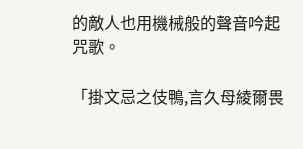的敵人也用機械般的聲音吟起咒歌。

「掛文忌之伎鴨,言久母綾爾畏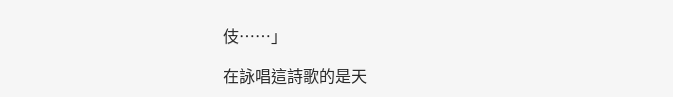伎……」

在詠唱這詩歌的是天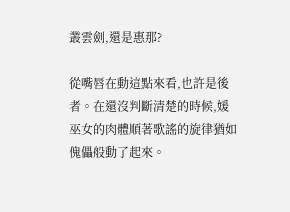叢雲劍,還是惠那?

從嘴唇在動這點來看,也許是後者。在還沒判斷清楚的時候,媛巫女的肉體順著歌謠的旋律猶如傀儡般動了起來。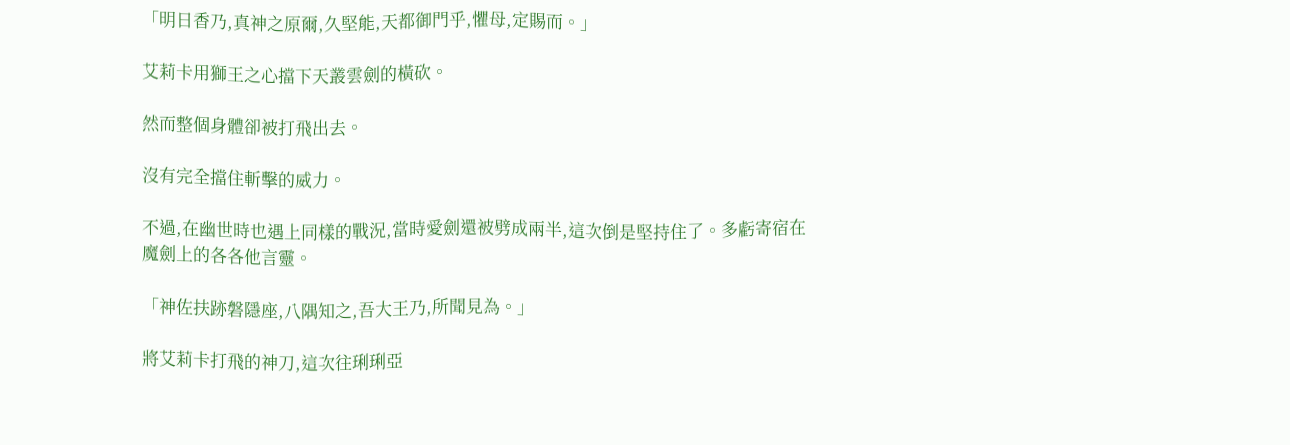「明日香乃,真神之原爾,久堅能,天都御門乎,懼母,定賜而。」

艾莉卡用獅王之心擋下天叢雲劍的橫砍。

然而整個身體卻被打飛出去。

沒有完全擋住斬擊的威力。

不過,在幽世時也遇上同樣的戰況,當時愛劍還被劈成兩半,這次倒是堅持住了。多虧寄宿在魔劍上的各各他言靈。

「神佐扶跡磐隱座,八隅知之,吾大王乃,所聞見為。」

將艾莉卡打飛的神刀,這次往琍琍亞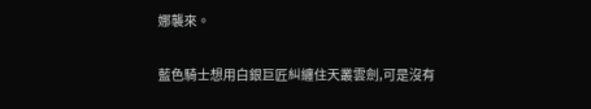娜襲來。

藍色騎士想用白銀巨匠糾纏住天叢雲劍,可是沒有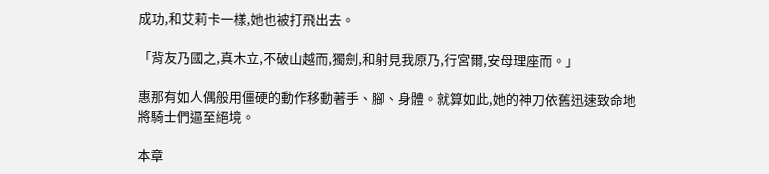成功,和艾莉卡一樣,她也被打飛出去。

「背友乃國之,真木立,不破山越而,獨劍,和射見我原乃,行宮爾,安母理座而。」

惠那有如人偶般用僵硬的動作移動著手、腳、身體。就算如此,她的神刀依舊迅速致命地將騎士們逼至絕境。

本章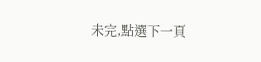未完,點選下一頁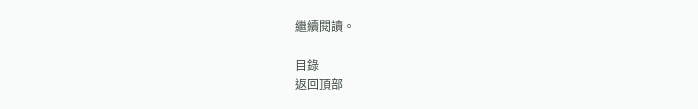繼續閱讀。

目錄
返回頂部